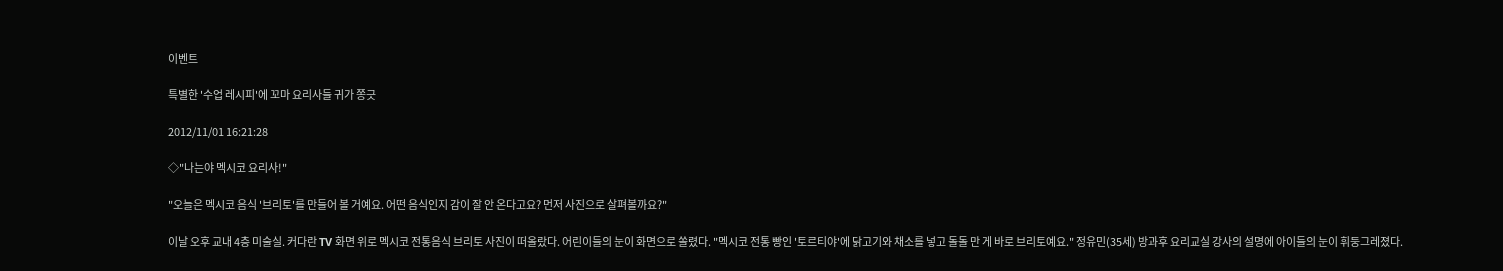이벤트

특별한 '수업 레시피'에 꼬마 요리사들 귀가 쫑긋

2012/11/01 16:21:28

◇"나는야 멕시코 요리사!"

"오늘은 멕시코 음식 '브리토'를 만들어 볼 거예요. 어떤 음식인지 감이 잘 안 온다고요? 먼저 사진으로 살펴볼까요?"

이날 오후 교내 4층 미술실. 커다란 TV 화면 위로 멕시코 전통음식 브리토 사진이 떠올랐다. 어린이들의 눈이 화면으로 쏠렸다. "멕시코 전통 빵인 '토르티야'에 닭고기와 채소를 넣고 돌돌 만 게 바로 브리토예요." 정유민(35세) 방과후 요리교실 강사의 설명에 아이들의 눈이 휘둥그레졌다.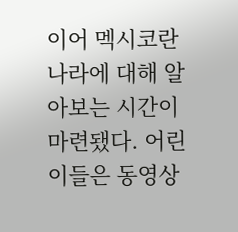이어 멕시코란 나라에 대해 알아보는 시간이 마련됐다. 어린이들은 동영상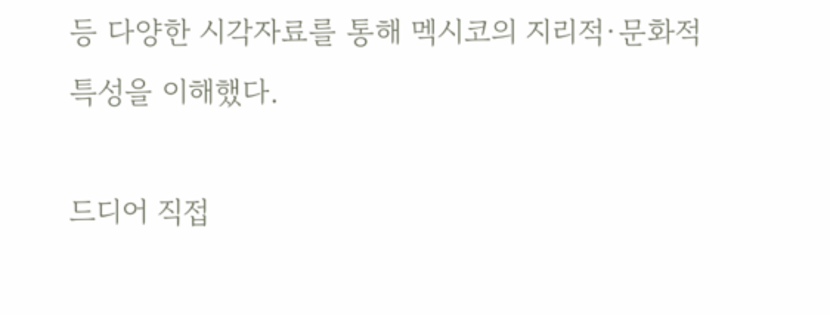등 다양한 시각자료를 통해 멕시코의 지리적·문화적 특성을 이해했다.

드디어 직접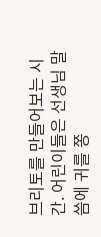브리토를 만들어보는 시간. 어린이들은 선생님 말씀에 귀를 쫑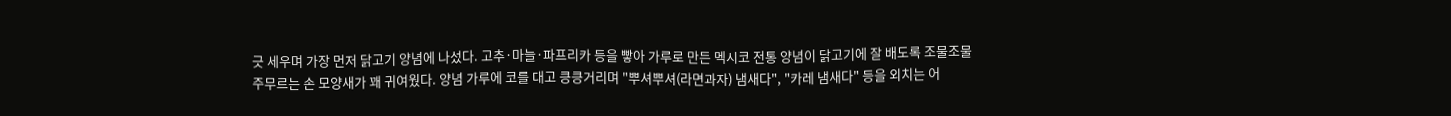긋 세우며 가장 먼저 닭고기 양념에 나섰다. 고추·마늘·파프리카 등을 빻아 가루로 만든 멕시코 전통 양념이 닭고기에 잘 배도록 조물조물 주무르는 손 모양새가 꽤 귀여웠다. 양념 가루에 코를 대고 킁킁거리며 "뿌셔뿌셔(라면과자) 냄새다", "카레 냄새다" 등을 외치는 어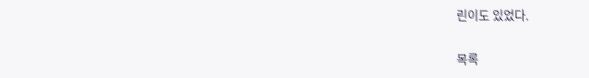린이도 있었다.

목록